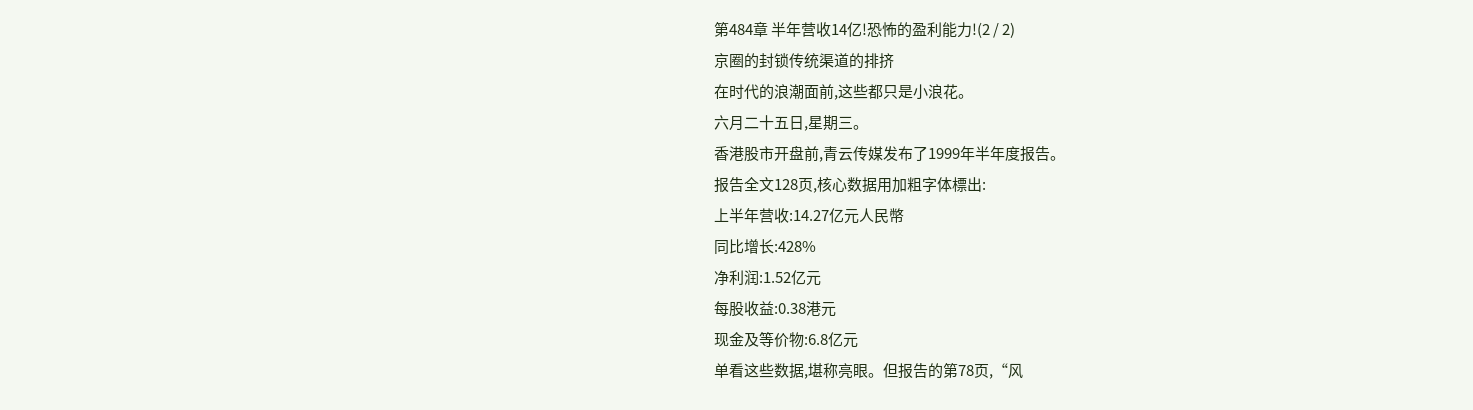第484章 半年营收14亿!恐怖的盈利能力!(2 / 2)
京圈的封锁传统渠道的排挤
在时代的浪潮面前,这些都只是小浪花。
六月二十五日,星期三。
香港股市开盘前,青云传媒发布了1999年半年度报告。
报告全文128页,核心数据用加粗字体標出:
上半年营收:14.27亿元人民幣
同比增长:428%
净利润:1.52亿元
每股收益:0.38港元
现金及等价物:6.8亿元
单看这些数据,堪称亮眼。但报告的第78页,“风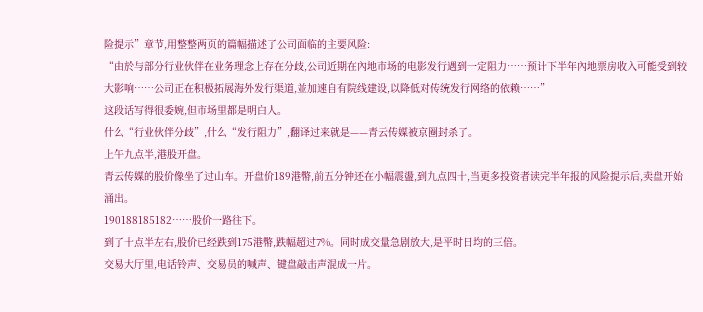险提示”章节,用整整两页的篇幅描述了公司面临的主要风险:
“由於与部分行业伙伴在业务理念上存在分歧,公司近期在內地市场的电影发行遇到一定阻力……预计下半年內地票房收入可能受到较大影响……公司正在积极拓展海外发行渠道,並加速自有院线建设,以降低对传统发行网络的依赖……”
这段话写得很委婉,但市场里都是明白人。
什么“行业伙伴分歧”,什么“发行阻力”,翻译过来就是——青云传媒被京圈封杀了。
上午九点半,港股开盘。
青云传媒的股价像坐了过山车。开盘价189港幣,前五分钟还在小幅震盪,到九点四十,当更多投资者读完半年报的风险提示后,卖盘开始涌出。
190188185182……股价一路往下。
到了十点半左右,股价已经跌到175港幣,跌幅超过7%。同时成交量急剧放大,是平时日均的三倍。
交易大厅里,电话铃声、交易员的喊声、键盘敲击声混成一片。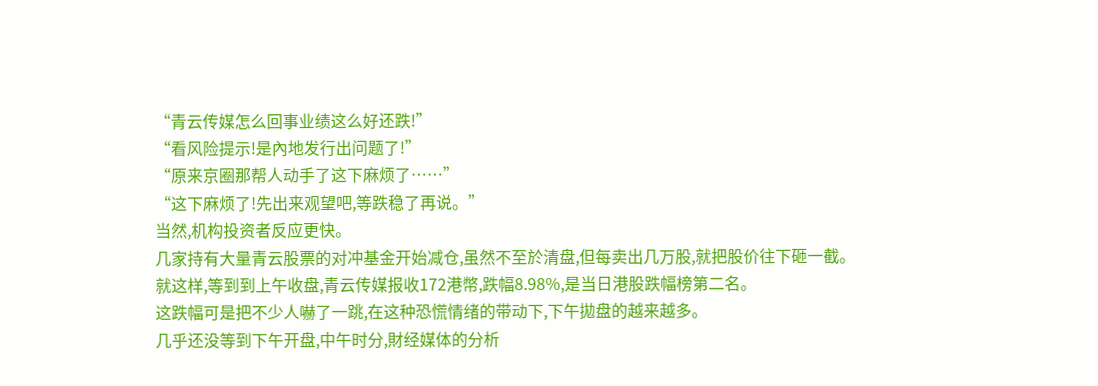“青云传媒怎么回事业绩这么好还跌!”
“看风险提示!是內地发行出问题了!”
“原来京圈那帮人动手了这下麻烦了……”
“这下麻烦了!先出来观望吧,等跌稳了再说。”
当然,机构投资者反应更快。
几家持有大量青云股票的对冲基金开始减仓,虽然不至於清盘,但每卖出几万股,就把股价往下砸一截。
就这样,等到到上午收盘,青云传媒报收172港幣,跌幅8.98%,是当日港股跌幅榜第二名。
这跌幅可是把不少人嚇了一跳,在这种恐慌情绪的带动下,下午拋盘的越来越多。
几乎还没等到下午开盘,中午时分,財经媒体的分析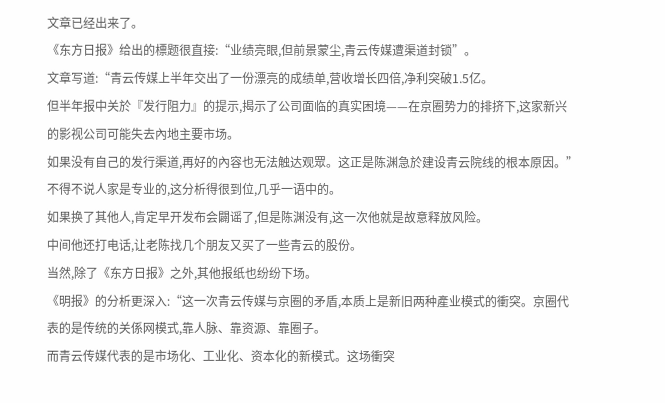文章已经出来了。
《东方日报》给出的標题很直接:“业绩亮眼,但前景蒙尘,青云传媒遭渠道封锁”。
文章写道:“青云传媒上半年交出了一份漂亮的成绩单,营收增长四倍,净利突破1.5亿。
但半年报中关於『发行阻力』的提示,揭示了公司面临的真实困境——在京圈势力的排挤下,这家新兴的影视公司可能失去內地主要市场。
如果没有自己的发行渠道,再好的內容也无法触达观眾。这正是陈渊急於建设青云院线的根本原因。”
不得不说人家是专业的,这分析得很到位,几乎一语中的。
如果换了其他人,肯定早开发布会闢谣了,但是陈渊没有,这一次他就是故意释放风险。
中间他还打电话,让老陈找几个朋友又买了一些青云的股份。
当然,除了《东方日报》之外,其他报纸也纷纷下场。
《明报》的分析更深入:“这一次青云传媒与京圈的矛盾,本质上是新旧两种產业模式的衝突。京圈代表的是传统的关係网模式,靠人脉、靠资源、靠圈子。
而青云传媒代表的是市场化、工业化、资本化的新模式。这场衝突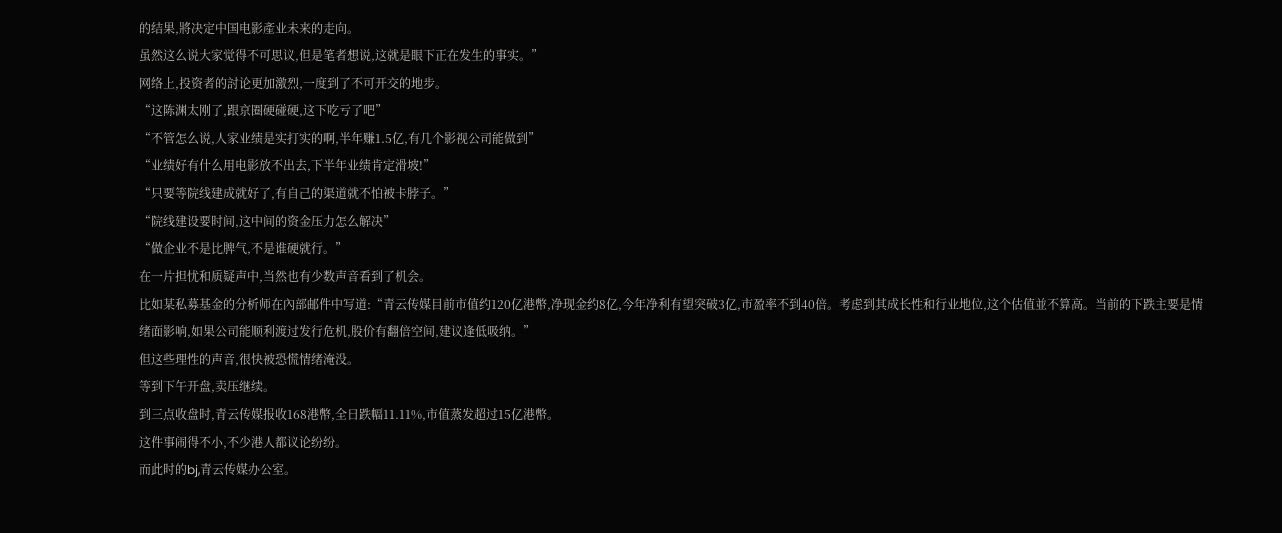的结果,將决定中国电影產业未来的走向。
虽然这么说大家觉得不可思议,但是笔者想说,这就是眼下正在发生的事实。”
网络上,投资者的討论更加激烈,一度到了不可开交的地步。
“这陈渊太刚了,跟京圈硬碰硬,这下吃亏了吧”
“不管怎么说,人家业绩是实打实的啊,半年赚1.5亿,有几个影视公司能做到”
“业绩好有什么用电影放不出去,下半年业绩肯定滑坡!”
“只要等院线建成就好了,有自己的渠道就不怕被卡脖子。”
“院线建设要时间,这中间的资金压力怎么解决”
“做企业不是比脾气,不是谁硬就行。”
在一片担忧和质疑声中,当然也有少数声音看到了机会。
比如某私募基金的分析师在內部邮件中写道:“青云传媒目前市值约120亿港幣,净现金约8亿,今年净利有望突破3亿,市盈率不到40倍。考虑到其成长性和行业地位,这个估值並不算高。当前的下跌主要是情绪面影响,如果公司能顺利渡过发行危机,股价有翻倍空间,建议逢低吸纳。”
但这些理性的声音,很快被恐慌情绪淹没。
等到下午开盘,卖压继续。
到三点收盘时,青云传媒报收168港幣,全日跌幅11.11%,市值蒸发超过15亿港幣。
这件事闹得不小,不少港人都议论纷纷。
而此时的bj,青云传媒办公室。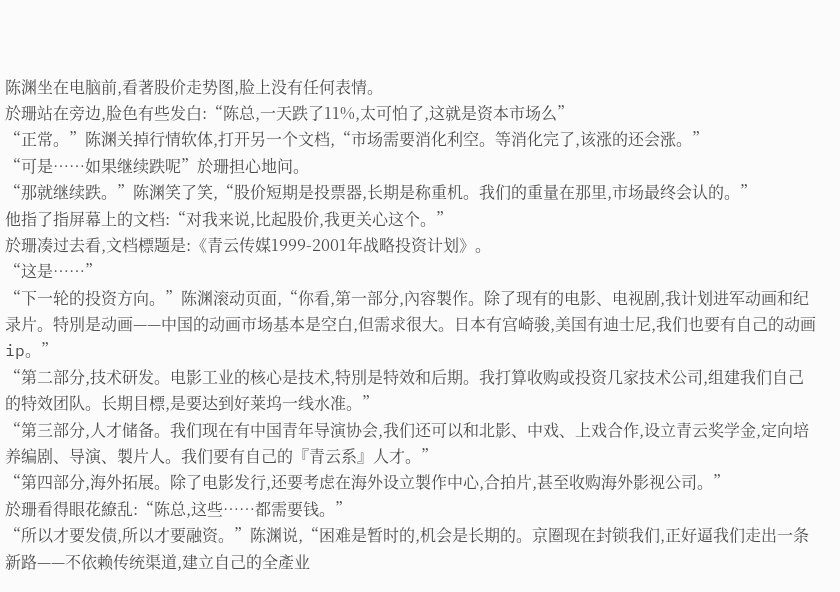陈渊坐在电脑前,看著股价走势图,脸上没有任何表情。
於珊站在旁边,脸色有些发白:“陈总,一天跌了11%,太可怕了,这就是资本市场么”
“正常。”陈渊关掉行情软体,打开另一个文档,“市场需要消化利空。等消化完了,该涨的还会涨。”
“可是……如果继续跌呢”於珊担心地问。
“那就继续跌。”陈渊笑了笑,“股价短期是投票器,长期是称重机。我们的重量在那里,市场最终会认的。”
他指了指屏幕上的文档:“对我来说,比起股价,我更关心这个。”
於珊凑过去看,文档標题是:《青云传媒1999-2001年战略投资计划》。
“这是……”
“下一轮的投资方向。”陈渊滚动页面,“你看,第一部分,內容製作。除了现有的电影、电视剧,我计划进军动画和纪录片。特別是动画——中国的动画市场基本是空白,但需求很大。日本有宫崎骏,美国有迪士尼,我们也要有自己的动画ip。”
“第二部分,技术研发。电影工业的核心是技术,特別是特效和后期。我打算收购或投资几家技术公司,组建我们自己的特效团队。长期目標,是要达到好莱坞一线水准。”
“第三部分,人才储备。我们现在有中国青年导演协会,我们还可以和北影、中戏、上戏合作,设立青云奖学金,定向培养编剧、导演、製片人。我们要有自己的『青云系』人才。”
“第四部分,海外拓展。除了电影发行,还要考虑在海外设立製作中心,合拍片,甚至收购海外影视公司。”
於珊看得眼花繚乱:“陈总,这些……都需要钱。”
“所以才要发债,所以才要融资。”陈渊说,“困难是暂时的,机会是长期的。京圈现在封锁我们,正好逼我们走出一条新路——不依赖传统渠道,建立自己的全產业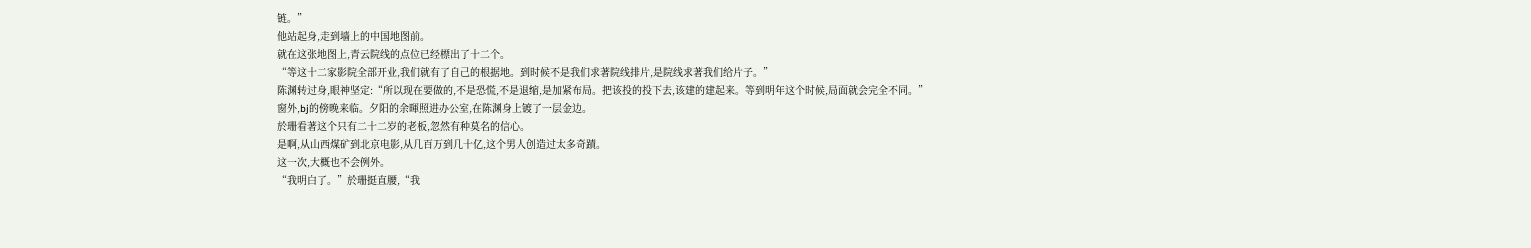链。”
他站起身,走到墙上的中国地图前。
就在这张地图上,青云院线的点位已经標出了十二个。
“等这十二家影院全部开业,我们就有了自己的根据地。到时候不是我们求著院线排片,是院线求著我们给片子。”
陈渊转过身,眼神坚定:“所以现在要做的,不是恐慌,不是退缩,是加紧布局。把该投的投下去,该建的建起来。等到明年这个时候,局面就会完全不同。”
窗外,bj的傍晚来临。夕阳的余暉照进办公室,在陈渊身上镀了一层金边。
於珊看著这个只有二十二岁的老板,忽然有种莫名的信心。
是啊,从山西煤矿到北京电影,从几百万到几十亿,这个男人创造过太多奇蹟。
这一次,大概也不会例外。
“我明白了。”於珊挺直腰,“我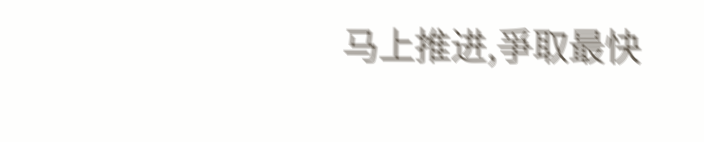马上推进,爭取最快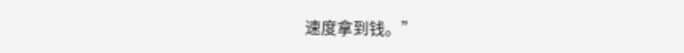速度拿到钱。”